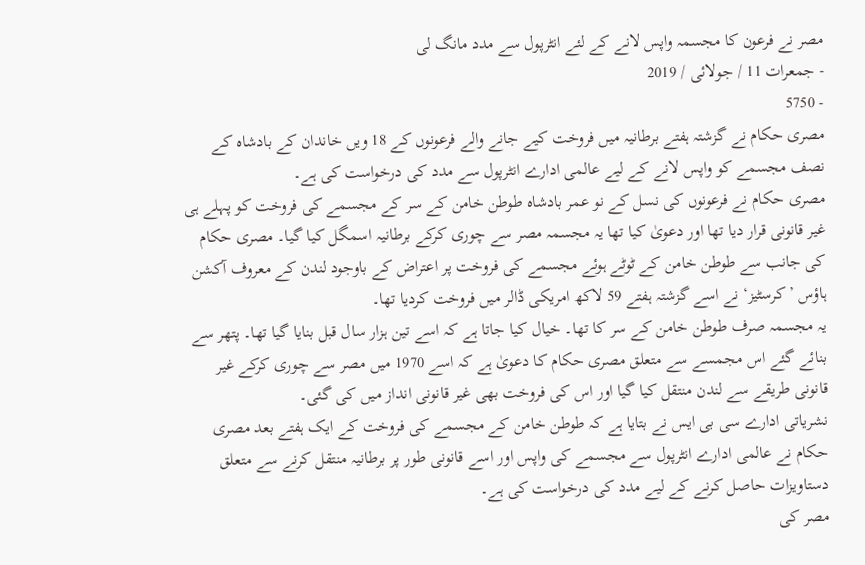مصر نے فرعون کا مجسمہ واپس لانے کے لئے انٹرپول سے مدد مانگ لی
- جمعرات 11 / جولائی / 2019
- 5750
مصری حکام نے گزشتہ ہفتے برطانیہ میں فروخت کیے جانے والے فرعونوں کے 18 ویں خاندان کے بادشاہ کے نصف مجسمے کو واپس لانے کے لیے عالمی ادارے انٹرپول سے مدد کی درخواست کی ہے۔
مصری حکام نے فرعونوں کی نسل کے نو عمر بادشاہ طوطن خامن کے سر کے مجسمے کی فروخت کو پہلے ہی غیر قانونی قرار دیا تھا اور دعویٰ کیا تھا یہ مجسمہ مصر سے چوری کرکے برطانیہ اسمگل کیا گیا۔ مصری حکام کی جانب سے طوطن خامن کے ٹوٹے ہوئے مجسمے کی فروخت پر اعتراض کے باوجود لندن کے معروف آکشن ہاؤس ’کرسٹیز‘ نے اسے گزشتہ ہفتے 59 لاکھ امریکی ڈالر میں فروخت کردیا تھا۔
یہ مجسمہ صرف طوطن خامن کے سر کا تھا۔ خیال کیا جاتا ہے کہ اسے تین ہزار سال قبل بنایا گیا تھا۔ پتھر سے بنائے گئے اس مجمسے سے متعلق مصری حکام کا دعویٰ ہے کہ اسے 1970 میں مصر سے چوری کرکے غیر قانونی طریقے سے لندن منتقل کیا گیا اور اس کی فروخت بھی غیر قانونی انداز میں کی گئی۔
نشریاتی ادارے سی بی ایس نے بتایا ہے کہ طوطن خامن کے مجسمے کی فروخت کے ایک ہفتے بعد مصری حکام نے عالمی ادارے انٹرپول سے مجسمے کی واپس اور اسے قانونی طور پر برطانیہ منتقل کرنے سے متعلق دستاویزات حاصل کرنے کے لیے مدد کی درخواست کی ہے۔
مصر کی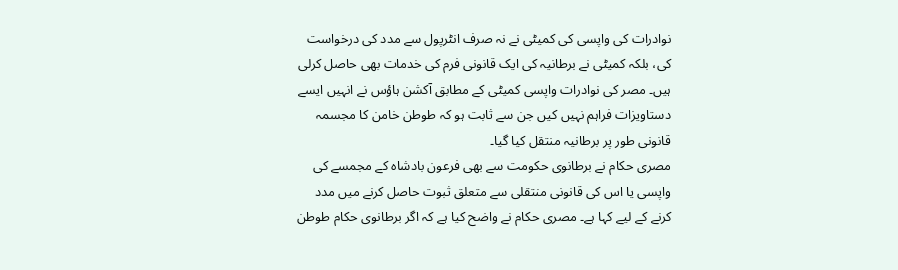نوادرات کی واپسی کی کمیٹی نے نہ صرف انٹرپول سے مدد کی درخواست کی، بلکہ کمیٹی نے برطانیہ کی ایک قانونی فرم کی خدمات بھی حاصل کرلی ہیں۔ مصر کی نوادرات واپسی کمیٹی کے مطابق آکشن ہاؤس نے انہیں ایسے دستاویزات فراہم نہیں کیں جن سے ثابت ہو کہ طوطن خامن کا مجسمہ قانونی طور پر برطانیہ منتقل کیا گیا۔
مصری حکام نے برطانوی حکومت سے بھی فرعون بادشاہ کے مجمسے کی واپسی یا اس کی قانونی منتقلی سے متعلق ثبوت حاصل کرنے میں مدد کرنے کے لیے کہا ہے۔ مصری حکام نے واضح کیا ہے کہ اگر برطانوی حکام طوطن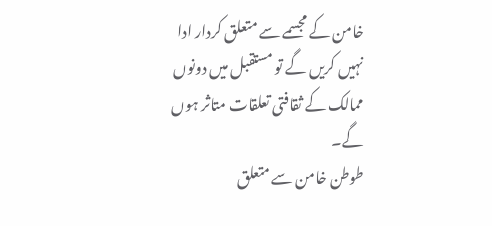خامن کے مجسمے سے متعلق کردار ادا نہیں کریں گے تو مستقبل میں دونوں ممالک کے ثقافتی تعلقات متاثر ہوں گے۔
طوطن خامن سے متعلق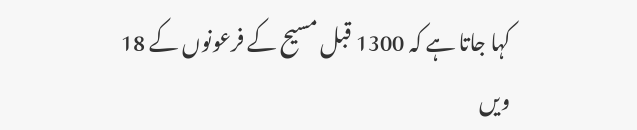کہا جاتا ہے کہ 1300 قبل مسیح کے فرعونوں کے 18 ویں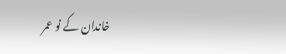خاندان کے نو عمر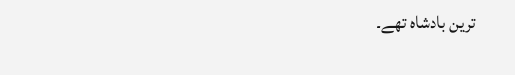ترین بادشاہ تھے۔